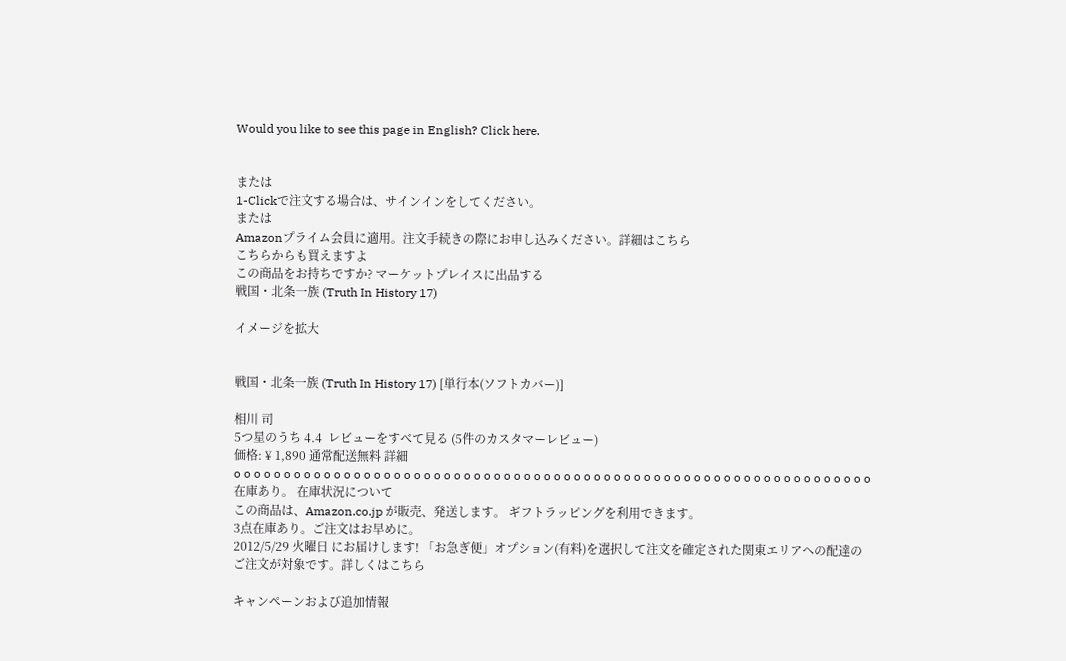Would you like to see this page in English? Click here.


または
1-Clickで注文する場合は、サインインをしてください。
または
Amazonプライム会員に適用。注文手続きの際にお申し込みください。詳細はこちら
こちらからも買えますよ
この商品をお持ちですか? マーケットプレイスに出品する
戦国・北条一族 (Truth In History 17)

イメージを拡大


戦国・北条一族 (Truth In History 17) [単行本(ソフトカバー)]

相川 司
5つ星のうち 4.4  レビューをすべて見る (5件のカスタマーレビュー)
価格: ¥ 1,890 通常配送無料 詳細
o o o o o o o o o o o o o o o o o o o o o o o o o o o o o o o o o o o o o o o o o o o o o o o o o o o o o o o o o o o o o o o o
在庫あり。 在庫状況について
この商品は、Amazon.co.jp が販売、発送します。 ギフトラッピングを利用できます。
3点在庫あり。ご注文はお早めに。
2012/5/29 火曜日 にお届けします! 「お急ぎ便」オプション(有料)を選択して注文を確定された関東エリアへの配達のご注文が対象です。詳しくはこちら

キャンペーンおよび追加情報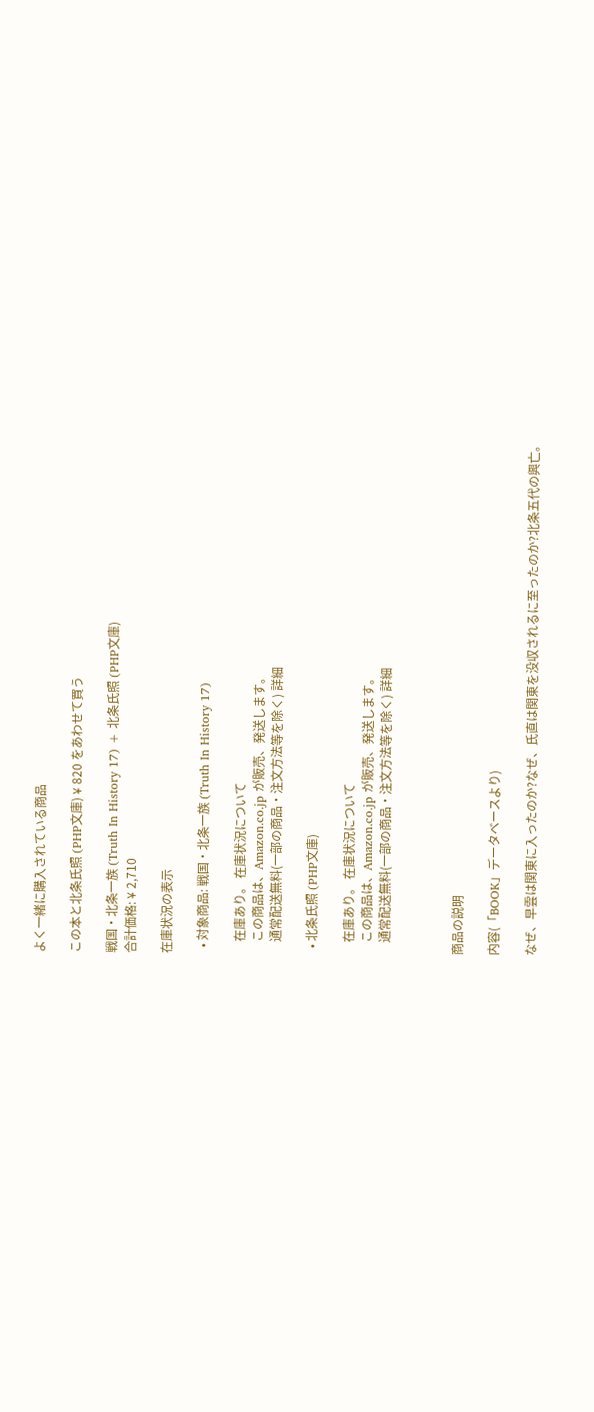よく一緒に購入されている商品

この本と北条氏照 (PHP文庫) ¥ 820 をあわせて買う

戦国・北条一族 (Truth In History 17) + 北条氏照 (PHP文庫)
合計価格: ¥ 2,710

在庫状況の表示

  • 対象商品: 戦国・北条一族 (Truth In History 17)

    在庫あり。 在庫状況について
    この商品は、Amazon.co.jp が販売、発送します。
    通常配送無料(一部の商品・注文方法等を除く) 詳細

  • 北条氏照 (PHP文庫)

    在庫あり。 在庫状況について
    この商品は、Amazon.co.jp が販売、発送します。
    通常配送無料(一部の商品・注文方法等を除く) 詳細



商品の説明

内容(「BOOK」データベースより)

なぜ、早雲は関東に入ったのか?なぜ、氏直は関東を没収されるに至ったのか?北条五代の興亡。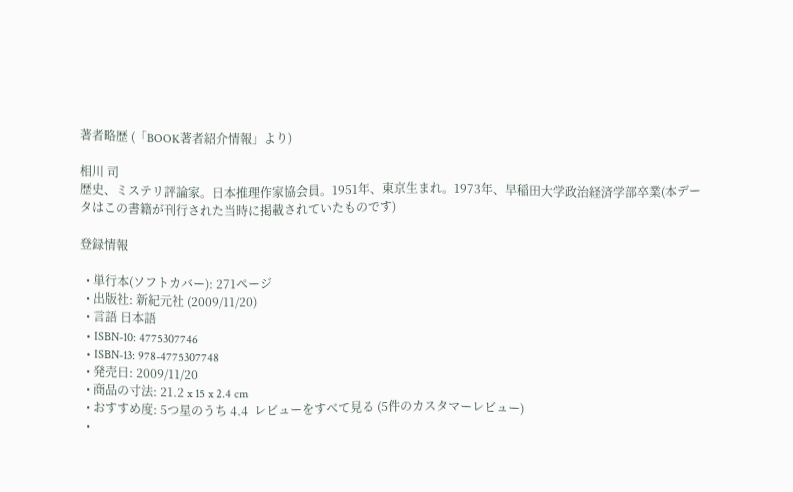著者略歴 (「BOOK著者紹介情報」より)

相川 司
歴史、ミステリ評論家。日本推理作家協会員。1951年、東京生まれ。1973年、早稲田大学政治経済学部卒業(本データはこの書籍が刊行された当時に掲載されていたものです)

登録情報

  • 単行本(ソフトカバー): 271ページ
  • 出版社: 新紀元社 (2009/11/20)
  • 言語 日本語
  • ISBN-10: 4775307746
  • ISBN-13: 978-4775307748
  • 発売日: 2009/11/20
  • 商品の寸法: 21.2 x 15 x 2.4 cm
  • おすすめ度: 5つ星のうち 4.4  レビューをすべて見る (5件のカスタマーレビュー)
  •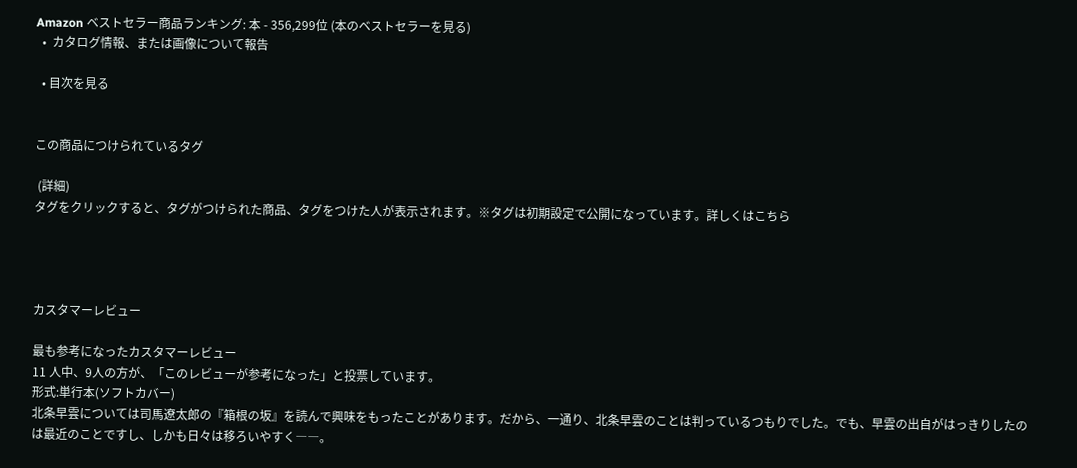Amazon ベストセラー商品ランキング: 本 - 356,299位 (本のベストセラーを見る)
  •  カタログ情報、または画像について報告

  • 目次を見る


この商品につけられているタグ

 (詳細)
タグをクリックすると、タグがつけられた商品、タグをつけた人が表示されます。※タグは初期設定で公開になっています。詳しくはこちら




カスタマーレビュー

最も参考になったカスタマーレビュー
11 人中、9人の方が、「このレビューが参考になった」と投票しています。
形式:単行本(ソフトカバー)
北条早雲については司馬遼太郎の『箱根の坂』を読んで興味をもったことがあります。だから、一通り、北条早雲のことは判っているつもりでした。でも、早雲の出自がはっきりしたのは最近のことですし、しかも日々は移ろいやすく――。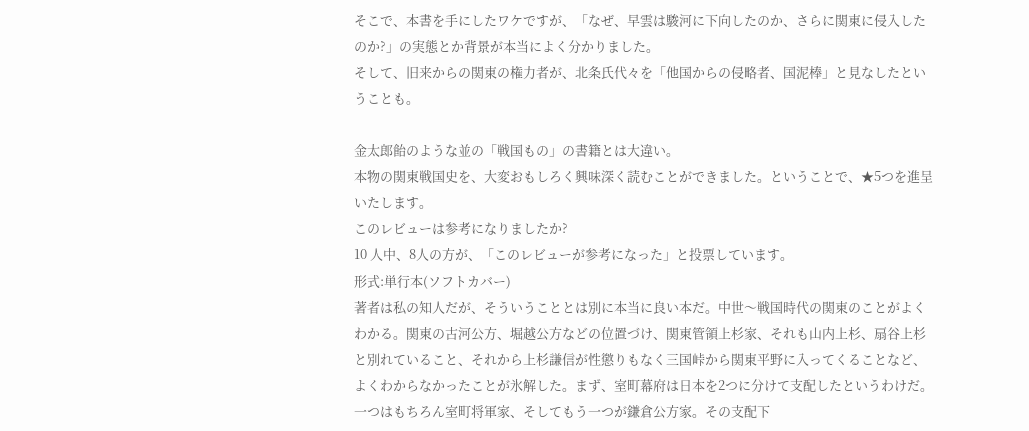そこで、本書を手にしたワケですが、「なぜ、早雲は駿河に下向したのか、さらに関東に侵入したのか?」の実態とか背景が本当によく分かりました。
そして、旧来からの関東の権力者が、北条氏代々を「他国からの侵略者、国泥棒」と見なしたということも。

金太郎飴のような並の「戦国もの」の書籍とは大違い。
本物の関東戦国史を、大変おもしろく興味深く読むことができました。ということで、★5つを進呈いたします。
このレビューは参考になりましたか?
10 人中、8人の方が、「このレビューが参考になった」と投票しています。
形式:単行本(ソフトカバー)
著者は私の知人だが、そういうこととは別に本当に良い本だ。中世〜戦国時代の関東のことがよくわかる。関東の古河公方、堀越公方などの位置づけ、関東管領上杉家、それも山内上杉、扇谷上杉と別れていること、それから上杉謙信が性懲りもなく三国峠から関東平野に入ってくることなど、よくわからなかったことが氷解した。まず、室町幕府は日本を2つに分けて支配したというわけだ。一つはもちろん室町将軍家、そしてもう一つが鎌倉公方家。その支配下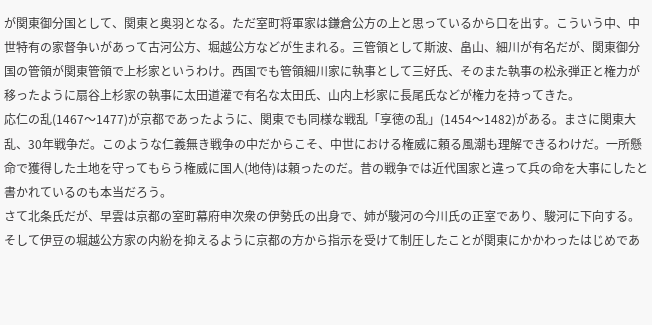が関東御分国として、関東と奥羽となる。ただ室町将軍家は鎌倉公方の上と思っているから口を出す。こういう中、中世特有の家督争いがあって古河公方、堀越公方などが生まれる。三管領として斯波、畠山、細川が有名だが、関東御分国の管領が関東管領で上杉家というわけ。西国でも管領細川家に執事として三好氏、そのまた執事の松永弾正と権力が移ったように扇谷上杉家の執事に太田道灌で有名な太田氏、山内上杉家に長尾氏などが権力を持ってきた。
応仁の乱(1467〜1477)が京都であったように、関東でも同様な戦乱「享徳の乱」(1454〜1482)がある。まさに関東大乱、30年戦争だ。このような仁義無き戦争の中だからこそ、中世における権威に頼る風潮も理解できるわけだ。一所懸命で獲得した土地を守ってもらう権威に国人(地侍)は頼ったのだ。昔の戦争では近代国家と違って兵の命を大事にしたと書かれているのも本当だろう。
さて北条氏だが、早雲は京都の室町幕府申次衆の伊勢氏の出身で、姉が駿河の今川氏の正室であり、駿河に下向する。そして伊豆の堀越公方家の内紛を抑えるように京都の方から指示を受けて制圧したことが関東にかかわったはじめであ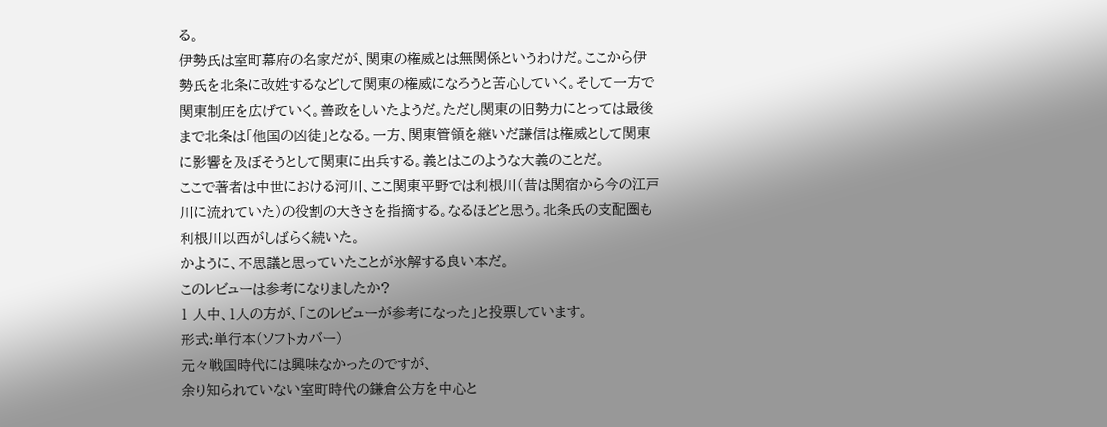る。
伊勢氏は室町幕府の名家だが、関東の権威とは無関係というわけだ。ここから伊勢氏を北条に改姓するなどして関東の権威になろうと苦心していく。そして一方で関東制圧を広げていく。善政をしいたようだ。ただし関東の旧勢力にとっては最後まで北条は「他国の凶徒」となる。一方、関東管領を継いだ謙信は権威として関東に影響を及ぼそうとして関東に出兵する。義とはこのような大義のことだ。
ここで著者は中世における河川、ここ関東平野では利根川(昔は関宿から今の江戸川に流れていた)の役割の大きさを指摘する。なるほどと思う。北条氏の支配圏も利根川以西がしばらく続いた。
かように、不思議と思っていたことが氷解する良い本だ。
このレビューは参考になりましたか?
1 人中、1人の方が、「このレビューが参考になった」と投票しています。
形式:単行本(ソフトカバー)
元々戦国時代には興味なかったのですが、
余り知られていない室町時代の鎌倉公方を中心と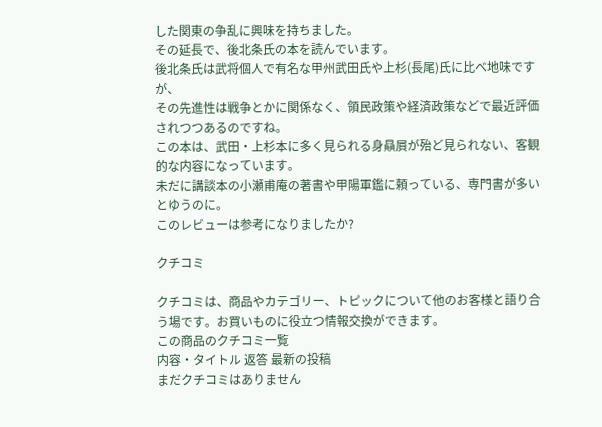した関東の争乱に興味を持ちました。
その延長で、後北条氏の本を読んでいます。
後北条氏は武将個人で有名な甲州武田氏や上杉(長尾)氏に比べ地味ですが、
その先進性は戦争とかに関係なく、領民政策や経済政策などで最近評価されつつあるのですね。
この本は、武田・上杉本に多く見られる身贔屓が殆ど見られない、客観的な内容になっています。
未だに講談本の小瀬甫庵の著書や甲陽軍鑑に頼っている、専門書が多いとゆうのに。
このレビューは参考になりましたか?

クチコミ

クチコミは、商品やカテゴリー、トピックについて他のお客様と語り合う場です。お買いものに役立つ情報交換ができます。
この商品のクチコミ一覧
内容・タイトル 返答 最新の投稿
まだクチコミはありません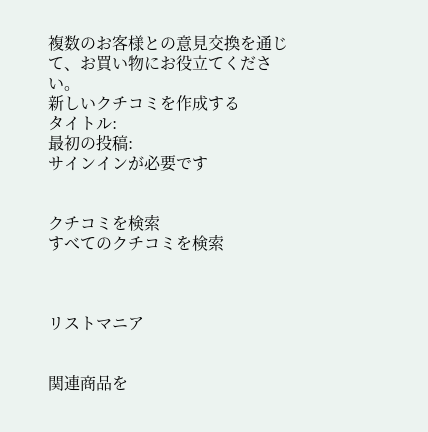複数のお客様との意見交換を通じて、お買い物にお役立てください。
新しいクチコミを作成する
タイトル:
最初の投稿:
サインインが必要です


クチコミを検索
すべてのクチコミを検索



リストマニア


関連商品を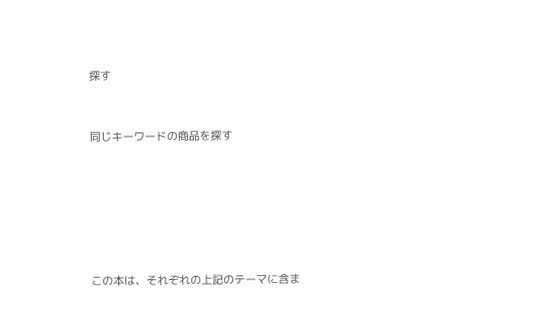探す


同じキーワードの商品を探す






この本は、それぞれの上記のテーマに含ま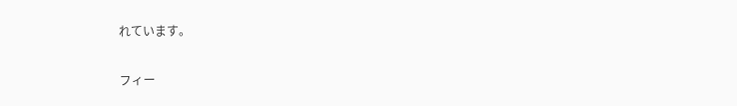れています。

フィー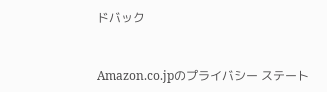ドバック


Amazon.co.jpのプライバシー ステート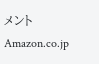メント Amazon.co.jp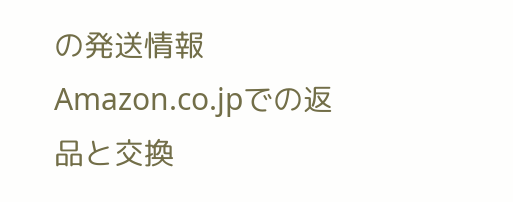の発送情報 Amazon.co.jpでの返品と交換